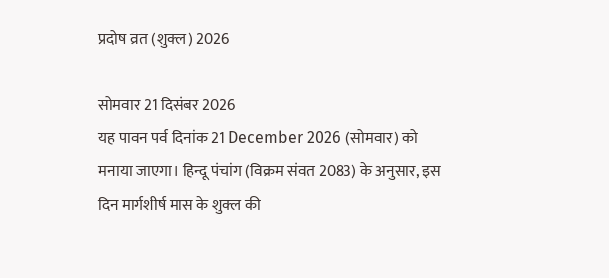प्रदोष व्रत (शुक्ल) 2026

सोमवार 21 दिसंबर 2026
यह पावन पर्व दिनांक 21 December 2026 (सोमवार) को मनाया जाएगा। हिन्दू पंचांग (विक्रम संवत 2083) के अनुसार, इस दिन मार्गशीर्ष मास के शुक्ल की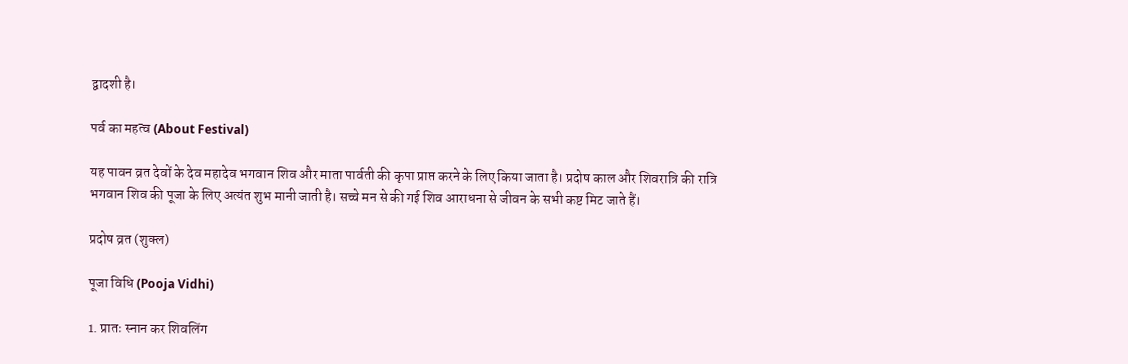द्वादशी है।

पर्व का महत्व (About Festival)

यह पावन व्रत देवों के देव महादेव भगवान शिव और माता पार्वती की कृपा प्राप्त करने के लिए किया जाता है। प्रदोष काल और शिवरात्रि की रात्रि भगवान शिव की पूजा के लिए अत्यंत शुभ मानी जाती है। सच्चे मन से की गई शिव आराधना से जीवन के सभी कष्ट मिट जाते हैं।

प्रदोष व्रत (शुक्ल)

पूजा विधि (Pooja Vidhi)

1. प्रातः स्नान कर शिवलिंग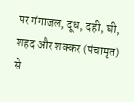पर गंगाजल, दूध, दही, घी, शहद और शक्कर (पंचामृत) से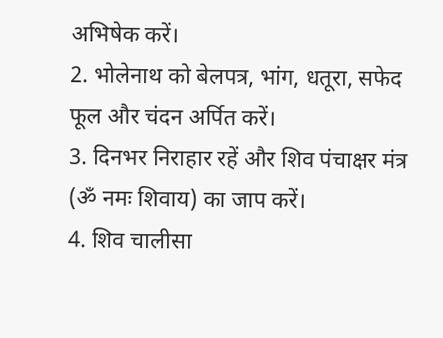अभिषेक करें।
2. भोलेनाथ को बेलपत्र, भांग, धतूरा, सफेद फूल और चंदन अर्पित करें।
3. दिनभर निराहार रहें और शिव पंचाक्षर मंत्र (ॐ नमः शिवाय) का जाप करें।
4. शिव चालीसा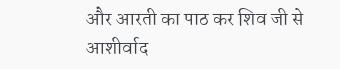और आरती का पाठ कर शिव जी से आशीर्वाद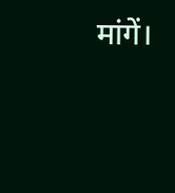मांगें।